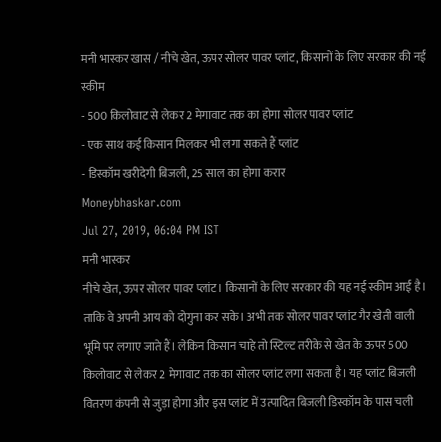मनी भास्कर खास / नीचे खेत, ऊपर सोलर पावर प्लांट, किसानों के लिए सरकार की नई स्कीम
- 500 किलोवाट से लेकर 2 मेगावाट तक का होगा सोलर पावर प्लांट
- एक साथ कई किसान मिलकर भी लगा सकते हैं प्लांट
- डिस्कॉम खरीदेगी बिजली, 25 साल का होगा करार
Moneybhaskar.com
Jul 27, 2019, 06:04 PM IST
मनी भास्कर
नीचे खेत, ऊपर सोलर पावर प्लांट। किसानों के लिए सरकार की यह नई स्कीम आई है। ताकि वे अपनी आय को दोगुना कर सके। अभी तक सोलर पावर प्लांट गैर खेती वाली भूमि पर लगाए जाते हैं। लेकिन किसान चाहे तो स्टिल्ट तरीके से खेत के ऊपर 500 किलोवाट से लेकर 2 मेगावाट तक का सोलर प्लांट लगा सकता है। यह प्लांट बिजली वितरण कंपनी से जुड़ा होगा और इस प्लांट में उत्पादित बिजली डिस्कॉम के पास चली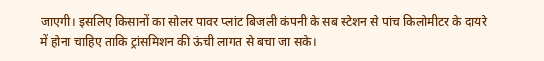जाएगी। इसलिए किसानों का सोलर पावर प्लांट बिजली कंपनी के सब स्टेशन से पांच किलोमीटर के दायरे में होना चाहिए ताकि ट्रांसमिशन की ऊंची लागत से बचा जा सके।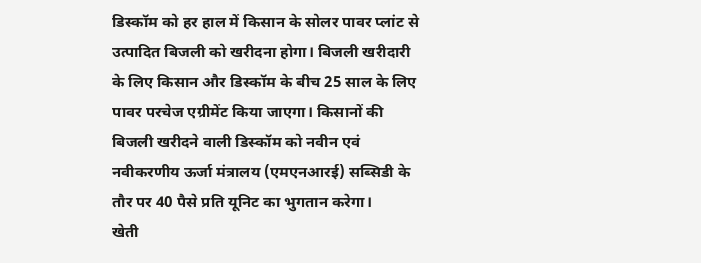डिस्कॉम को हर हाल में किसान के सोलर पावर प्लांट से उत्पादित बिजली को खरीदना होगा। बिजली खरीदारी के लिए किसान और डिस्कॉम के बीच 25 साल के लिए पावर परचेज एग्रीमेंट किया जाएगा। किसानों की बिजली खरीदने वाली डिस्कॉम को नवीन एवं नवीकरणीय ऊर्जा मंत्रालय (एमएनआरई) सब्सिडी के तौर पर 40 पैसे प्रति यूनिट का भुगतान करेगा।
खेती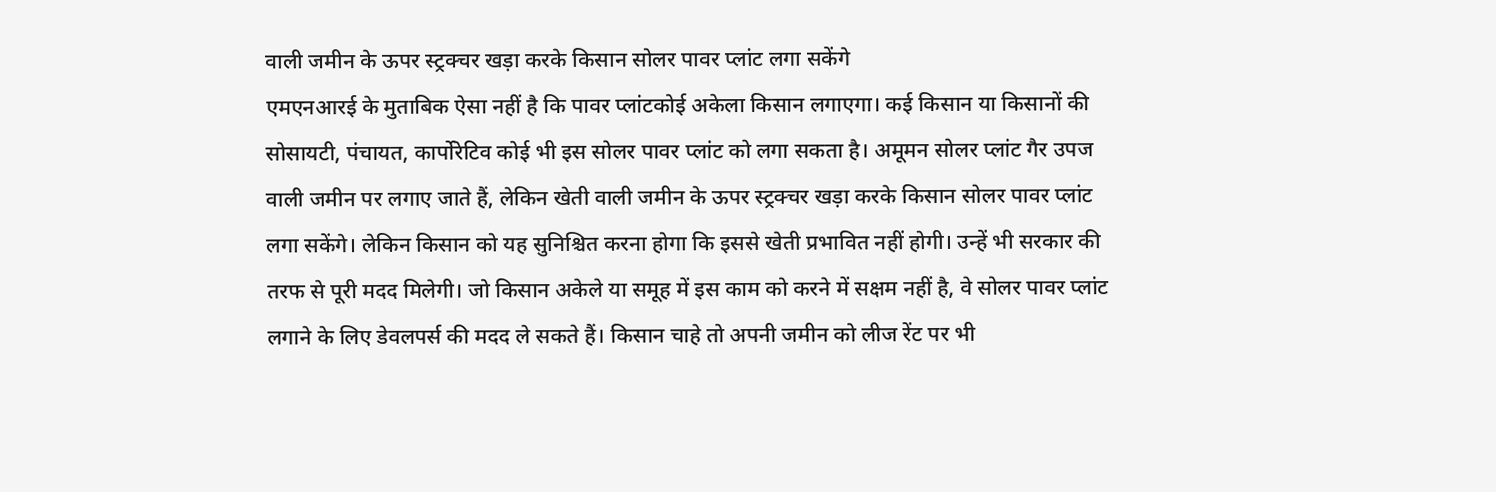वाली जमीन के ऊपर स्ट्रक्चर खड़ा करके किसान सोलर पावर प्लांट लगा सकेंगे
एमएनआरई के मुताबिक ऐसा नहीं है कि पावर प्लांटकोई अकेला किसान लगाएगा। कई किसान या किसानों की सोसायटी, पंचायत, कार्पोरेटिव कोई भी इस सोलर पावर प्लांट को लगा सकता है। अमूमन सोलर प्लांट गैर उपज वाली जमीन पर लगाए जाते हैं, लेकिन खेती वाली जमीन के ऊपर स्ट्रक्चर खड़ा करके किसान सोलर पावर प्लांट लगा सकेंगे। लेकिन किसान को यह सुनिश्चित करना होगा कि इससे खेती प्रभावित नहीं होगी। उन्हें भी सरकार की तरफ से पूरी मदद मिलेगी। जो किसान अकेले या समूह में इस काम को करने में सक्षम नहीं है, वे सोलर पावर प्लांट लगाने के लिए डेवलपर्स की मदद ले सकते हैं। किसान चाहे तो अपनी जमीन को लीज रेंट पर भी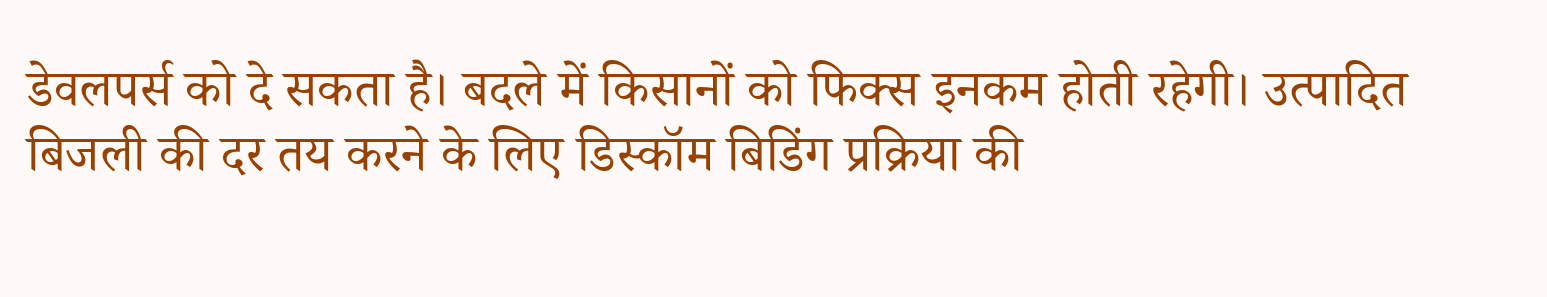डेवलपर्स को दे सकता है। बदले में किसानों को फिक्स इनकम होती रहेगी। उत्पादित बिजली की दर तय करने के लिए डिस्कॉम बिडिंग प्रक्रिया की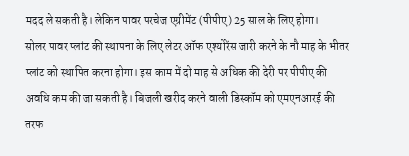मदद ले सकती है। लेकिन पावर परचेज एग्रीमेंट (पीपीए) 25 साल के लिए होगा।
सोलर पावर प्लांट की स्थापना के लिए लेटर ऑफ एश्योरेंस जारी करने के नौ माह के भीतर प्लांट को स्थापित करना होगा। इस काम में दो माह से अधिक की देरी पर पीपीए की अवधि कम की जा सकती है। बिजली खरीद करने वाली डिस्कॉम को एमएनआरई की तरफ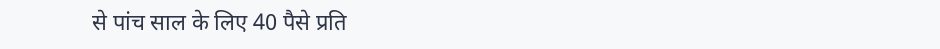से पांच साल के लिए 40 पैसे प्रति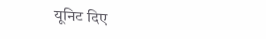यूनिट दिए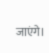जाएंगे।